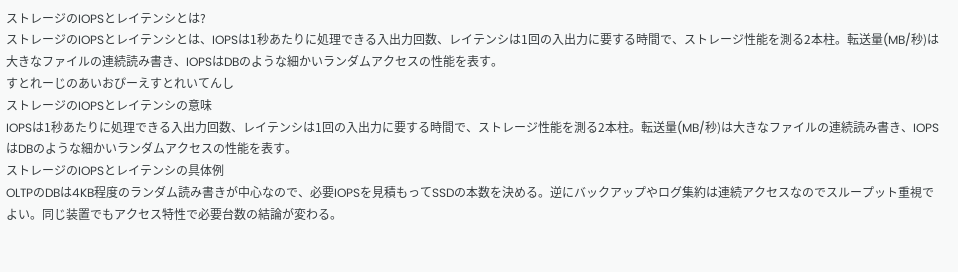ストレージのIOPSとレイテンシとは?
ストレージのIOPSとレイテンシとは、IOPSは1秒あたりに処理できる入出力回数、レイテンシは1回の入出力に要する時間で、ストレージ性能を測る2本柱。転送量(MB/秒)は大きなファイルの連続読み書き、IOPSはDBのような細かいランダムアクセスの性能を表す。
すとれーじのあいおぴーえすとれいてんし
ストレージのIOPSとレイテンシの意味
IOPSは1秒あたりに処理できる入出力回数、レイテンシは1回の入出力に要する時間で、ストレージ性能を測る2本柱。転送量(MB/秒)は大きなファイルの連続読み書き、IOPSはDBのような細かいランダムアクセスの性能を表す。
ストレージのIOPSとレイテンシの具体例
OLTPのDBは4KB程度のランダム読み書きが中心なので、必要IOPSを見積もってSSDの本数を決める。逆にバックアップやログ集約は連続アクセスなのでスループット重視でよい。同じ装置でもアクセス特性で必要台数の結論が変わる。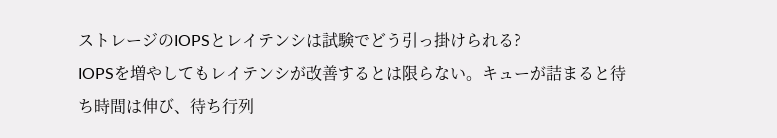ストレージのIOPSとレイテンシは試験でどう引っ掛けられる?
IOPSを増やしてもレイテンシが改善するとは限らない。キューが詰まると待ち時間は伸び、待ち行列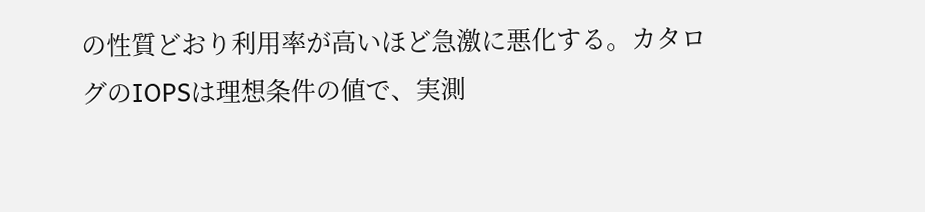の性質どおり利用率が高いほど急激に悪化する。カタログのIOPSは理想条件の値で、実測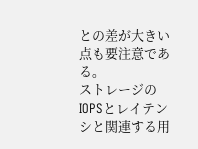との差が大きい点も要注意である。
ストレージのIOPSとレイテンシと関連する用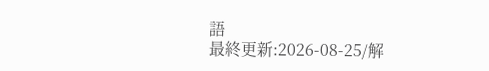語
最終更新:2026-08-25/解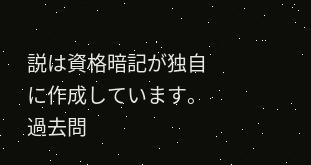説は資格暗記が独自に作成しています。 過去問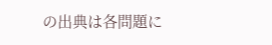の出典は各問題に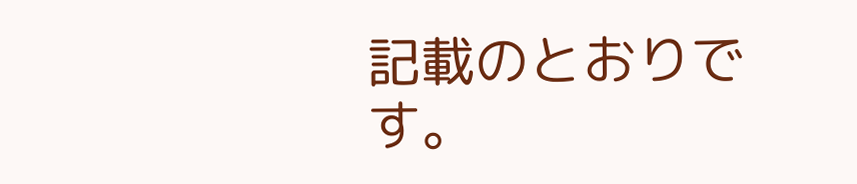記載のとおりです。